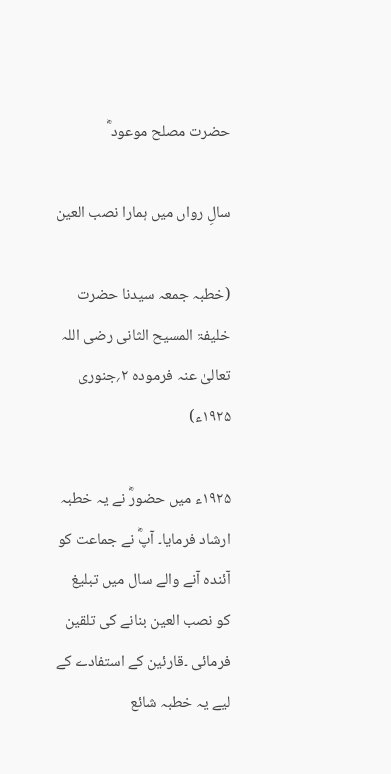حضرت مصلح موعود ؓ

سالِ رواں میں ہمارا نصب العین

(خطبہ جمعہ سیدنا حضرت خلیفۃ المسیح الثانی رضی اللہ تعالیٰ عنہ فرموده ۲؍جنوری ۱۹۲۵ء)

۱۹۲۵ء میں حضورؓ نے یہ خطبہ ارشاد فرمایا۔ آپؓ نے جماعت کو آئندہ آنے والے سال میں تبلیغ کو نصب العین بنانے کی تلقین فرمائی ۔قارئین کے استفادے کے لیے یہ خطبہ شائع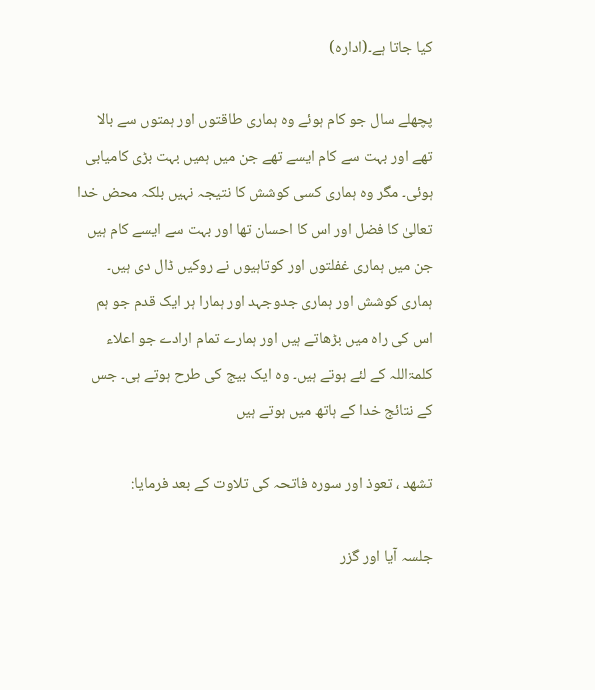کیا جاتا ہے۔(ادارہ)

پچھلے سال جو کام ہوئے وہ ہماری طاقتوں اور ہمتوں سے بالا تھے اور بہت سے کام ایسے تھے جن میں ہمیں بہت بڑی کامیابی ہوئی۔ مگر وہ ہماری کسی کوشش کا نتیجہ نہیں بلکہ محض خدا تعالیٰ کا فضل اور اس کا احسان تھا اور بہت سے ایسے کام ہیں جن میں ہماری غفلتوں اور کوتاہیوں نے روکیں ڈال دی ہیں۔ ہماری کوشش اور ہماری جدوجہد اور ہمارا ہر ایک قدم جو ہم اس کی راہ میں بڑھاتے ہیں اور ہمارے تمام ارادے جو اعلاء کلمۃاللہ کے لئے ہوتے ہیں۔ وہ ایک بیج کی طرح ہوتے ہی۔ جس کے نتائج خدا کے ہاتھ میں ہوتے ہیں

تشهد ، تعوذ اور سورہ فاتحہ کی تلاوت کے بعد فرمایا:

جلسہ آیا اور گزر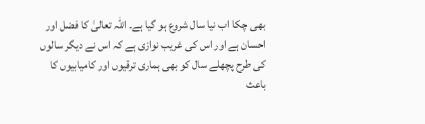بھی چکا اب نیا سال شروع ہو گیا ہے۔ اللہ تعالیٰ کا فضل اور احسان ہے اور اس کی غریب نوازی ہے کہ اس نے دیگر سالوں کی طرح پچھلے سال کو بھی ہماری ترقیوں اور کامیابیوں کا باعث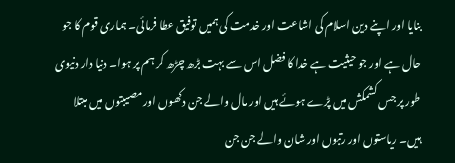بنایا اور اپنے دین اسلام کی اشاعت اور خدمت کی ہمیں توفیق عطا فرمائی۔ ہماری قوم کا جو حال ہے اور جو حیثیت ہے خدا کا فضل اس سے بہت بڑھ چڑھ کر ہم پر ہوا۔ دنیا دار دنیوی طور پر جس کشمکش میں پڑے ہوئے ہیں اور مال والے جن دکھوں اور مصیبتوں میں مبتلا ہیں۔ ریاستوں اور رتبوں اور شان والے جن جن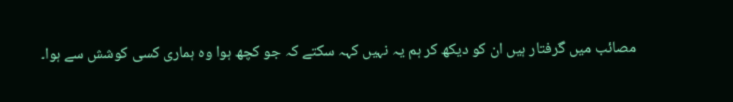مصائب میں گرفتار ہیں ان کو دیکھ کر ہم یہ نہیں کہہ سکتے کہ جو کچھ ہوا وہ ہماری کسی کوشش سے ہوا۔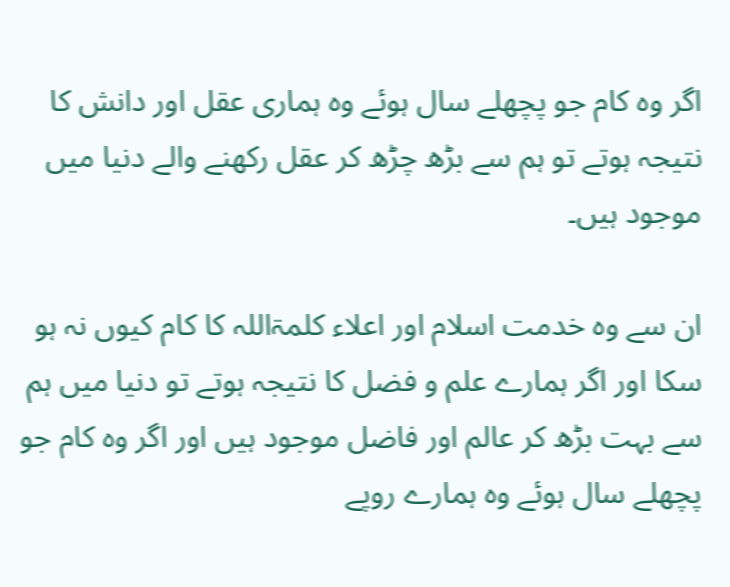اگر وہ کام جو پچھلے سال ہوئے وہ ہماری عقل اور دانش کا نتیجہ ہوتے تو ہم سے بڑھ چڑھ کر عقل رکھنے والے دنیا میں موجود ہیں۔

ان سے وہ خدمت اسلام اور اعلاء کلمۃاللہ کا کام کیوں نہ ہو سکا اور اگر ہمارے علم و فضل کا نتیجہ ہوتے تو دنیا میں ہم سے بہت بڑھ کر عالم اور فاضل موجود ہیں اور اگر وہ کام جو پچھلے سال ہوئے وہ ہمارے روپے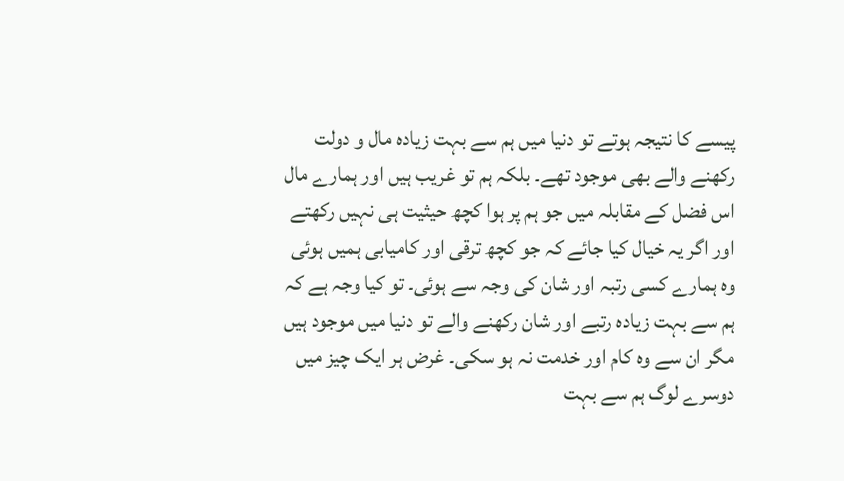پیسے کا نتیجہ ہوتے تو دنیا میں ہم سے بہت زیادہ مال و دولت رکھنے والے بھی موجود تھے۔ بلکہ ہم تو غریب ہیں اور ہمارے مال اس فضل کے مقابلہ میں جو ہم پر ہوا کچھ حیثیت ہی نہیں رکھتے اور اگر یہ خیال کیا جائے کہ جو کچھ ترقی اور کامیابی ہمیں ہوئی وہ ہمارے کسی رتبہ اور شان کی وجہ سے ہوئی۔ تو کیا وجہ ہے کہ ہم سے بہت زیادہ رتبے اور شان رکھنے والے تو دنیا میں موجود ہیں مگر ان سے وہ کام اور خدمت نہ ہو سکی۔ غرض ہر ایک چیز میں دوسرے لوگ ہم سے بہت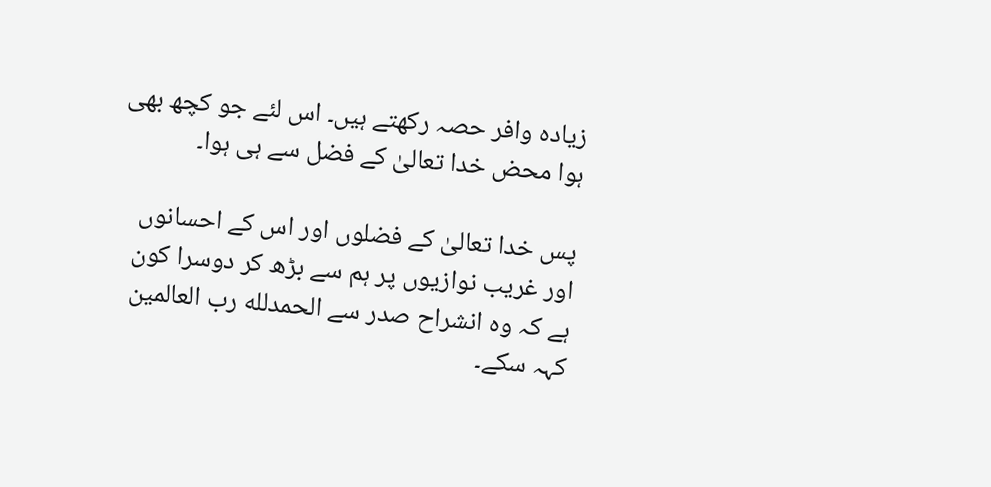زیادہ وافر حصہ رکھتے ہیں۔ اس لئے جو کچھ بھی ہوا محض خدا تعالیٰ کے فضل سے ہی ہوا۔

پس خدا تعالیٰ کے فضلوں اور اس کے احسانوں اور غریب نوازیوں پر ہم سے بڑھ کر دوسرا کون ہے کہ وہ انشراح صدر سے الحمدلله رب العالمین کہہ سکے۔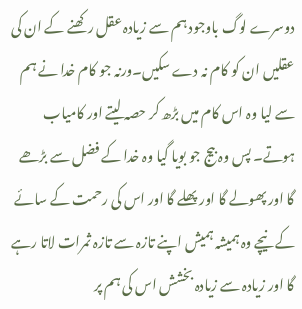دوسرے لوگ باوجود ہم سے زیادہ عقل رکھنے کے ان کی عقلیں ان کو کام نہ دے سکیں۔ورنہ جو کام خدا نے ہم سے لیا وہ اس کام میں بڑھ کر حصہ لیتے اور کامیاب ہوتے۔ پس وہ بیج جو بویا گیا وہ خدا کے فضل سے بڑھے گا اور پھولے گا اور پھلے گا اور اس کی رحمت کے سائے کے نیچے وہ ہمیشہ ہمیش اپنے تازہ سے تازہ ثمرات لاتا رہے گا اور زیادہ سے زیادہ بخشش اس کی ہم پر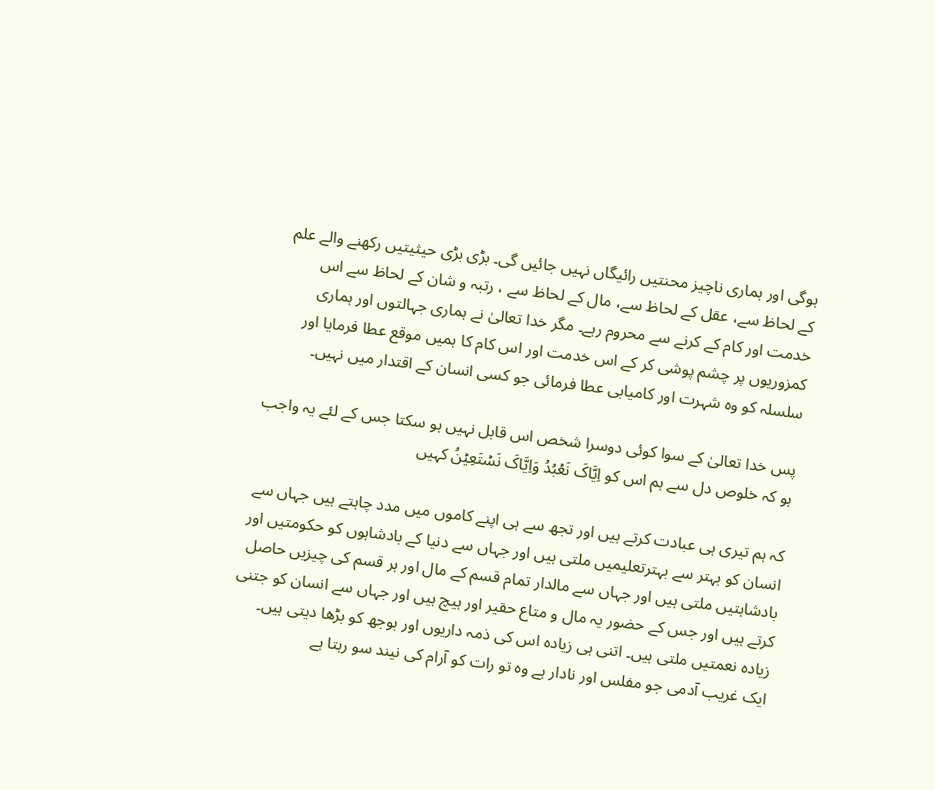ہوگی اور ہماری ناچیز محنتیں رائیگاں نہیں جائیں گی۔ بڑی بڑی حیثیتیں رکھنے والے علم کے لحاظ سے، عقل کے لحاظ سے، مال کے لحاظ سے ، رتبہ و شان کے لحاظ سے اس خدمت اور کام کے کرنے سے محروم رہے۔ مگر خدا تعالیٰ نے ہماری جہالتوں اور ہماری کمزوریوں پر چشم پوشی کر کے اس خدمت اور اس کام کا ہمیں موقع عطا فرمایا اور سلسلہ کو وہ شہرت اور کامیابی عطا فرمائی جو کسی انسان کے اقتدار میں نہیں۔

پس خدا تعالیٰ کے سوا کوئی دوسرا شخص اس قابل نہیں ہو سکتا جس کے لئے یہ واجب ہو کہ خلوص دل سے ہم اس کو اِیَّاکَ نَعۡبُدُ وَاِیَّاکَ نَسۡتَعِیۡنُ کہیں

کہ ہم تیری ہی عبادت کرتے ہیں اور تجھ سے ہی اپنے کاموں میں مدد چاہتے ہیں جہاں سے انسان کو بہتر سے بہترتعلیمیں ملتی ہیں اور جہاں سے دنیا کے بادشاہوں کو حکومتیں اور بادشاہتیں ملتی ہیں اور جہاں سے مالدار تمام قسم کے مال اور ہر قسم کی چیزیں حاصل کرتے ہیں اور جس کے حضور یہ مال و متاع حقیر اور ہیچ ہیں اور جہاں سے انسان کو جتنی زیادہ نعمتیں ملتی ہیں۔ اتنی ہی زیادہ اس کی ذمہ داریوں اور بوجھ کو بڑھا دیتی ہیں۔ ایک غریب آدمی جو مفلس اور نادار ہے وہ تو رات کو آرام کی نیند سو رہتا ہے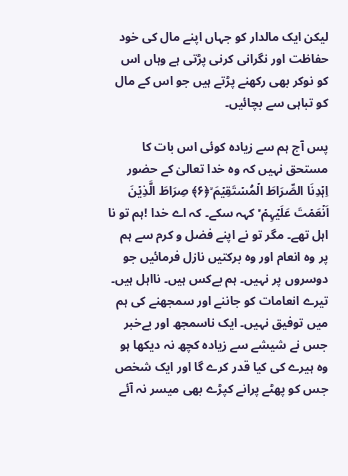لیکن ایک مالدار کو جہاں اپنے مال کی خود حفاظت اور نگرانی کرنی پڑتی ہے وہاں اس کو نوکر بھی رکھنے پڑتے ہیں جو اس کے مال کو تباہی سے بچائیں۔

پس آج ہم سے زیادہ کوئی اس بات کا مستحق نہیں کہ وہ خدا تعالیٰ کے حضور اِہۡدِنَا الصِّرَاطَ الۡمُسۡتَقِیۡمَ ۙ﴿۶﴾ صِرَاطَ الَّذِیۡنَ اَنۡعَمۡتَ عَلَیۡہِمۡ ۬ۙ کہہ سکے۔ کہ اے خدا !ہم تو نا اہل تھے۔ مگر تو نے اپنے فضل و کرم سے ہم پر وہ انعام اور وہ برکتیں نازل فرمائیں جو دوسروں پر نہیں۔ ہم بےکس ہیں۔ نااہل ہیں۔ تیرے انعامات کو جاننے اور سمجھنے کی ہم میں توفیق نہیں۔ ایک ناسمجھ اور بےخبر جس نے شیشے سے زیادہ کچھ نہ دیکھا ہو وہ ہیرے کی کیا قدر کرے گا اور ایک شخص جس کو پھٹے پرانے کپڑے بھی میسر نہ آئے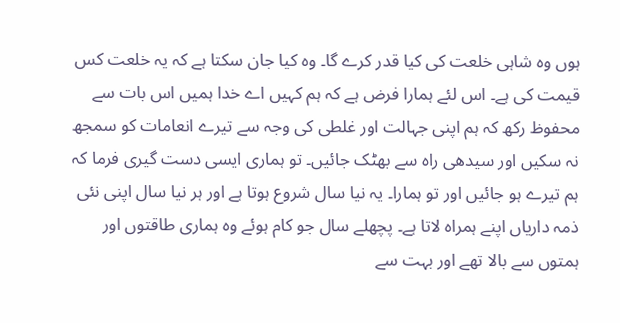ہوں وہ شاہی خلعت کی کیا قدر کرے گا۔ وہ کیا جان سکتا ہے کہ یہ خلعت کس قیمت کی ہے۔ اس لئے ہمارا فرض ہے کہ ہم کہیں اے خدا ہمیں اس بات سے محفوظ رکھ کہ ہم اپنی جہالت اور غلطی کی وجہ سے تیرے انعامات کو سمجھ نہ سکیں اور سیدھی راہ سے بھٹک جائیں۔ تو ہماری ایسی دست گیری فرما کہ ہم تیرے ہو جائیں اور تو ہمارا۔ یہ نیا سال شروع ہوتا ہے اور ہر نیا سال اپنی نئی ذمہ داریاں اپنے ہمراہ لاتا ہے۔ پچھلے سال جو کام ہوئے وہ ہماری طاقتوں اور ہمتوں سے بالا تھے اور بہت سے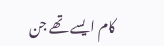کام ایسے تھے جن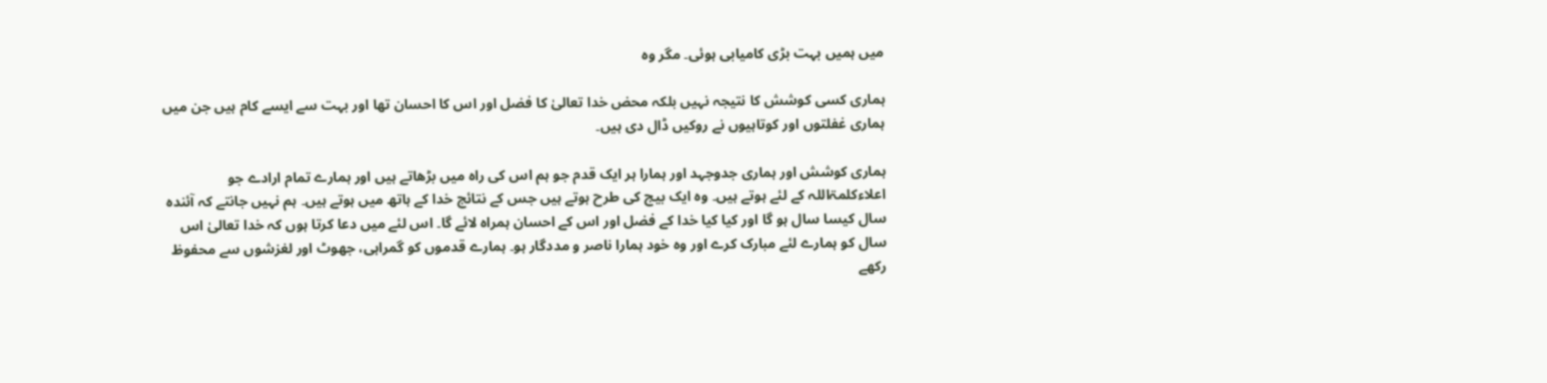میں ہمیں بہت بڑی کامیابی ہوئی۔ مگر وہ

ہماری کسی کوشش کا نتیجہ نہیں بلکہ محض خدا تعالیٰ کا فضل اور اس کا احسان تھا اور بہت سے ایسے کام ہیں جن میں ہماری غفلتوں اور کوتاہیوں نے روکیں ڈال دی ہیں۔

ہماری کوشش اور ہماری جدوجہد اور ہمارا ہر ایک قدم جو ہم اس کی راہ میں بڑھاتے ہیں اور ہمارے تمام ارادے جو اعلاءکلمۃاللہ کے لئے ہوتے ہیں۔ وہ ایک بیج کی طرح ہوتے ہیں جس کے نتائج خدا کے ہاتھ میں ہوتے ہیں۔ ہم نہیں جانتے کہ آئندہ سال کیسا سال ہو گا اور کیا کیا خدا کے فضل اور اس کے احسان ہمراہ لائے گا۔ اس لئے میں دعا کرتا ہوں کہ خدا تعالیٰ اس سال کو ہمارے لئے مبارک کرے اور وہ خود ہمارا ناصر و مددگار ہو۔ ہمارے قدموں کو گمراہی، جھوٹ اور لغزشوں سے محفوظ رکھے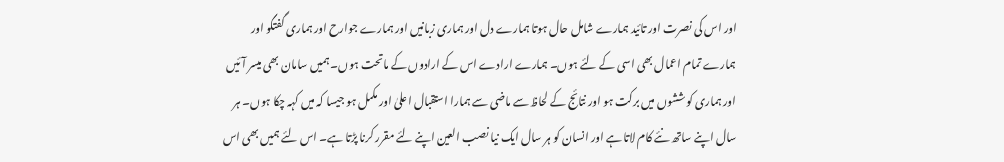اور اس کی نصرت اور تائید ہمارے شامل حال ہوتا ہمارے دل اور ہماری زبانیں اور ہمارے جوارح اور ہماری گفتگو اور ہمارے تمام اعمال بھی اسی کے لئے ہوں۔ ہمارے ارادے اس کے ارادوں کے ماتحت ہوں۔ ہمیں سامان بھی میسر آئیں اور ہماری کوششوں میں برکت ہو اور نتائج کے لحاظ سے ماضی سے ہمارا استقبال اعلیٰ اور مکمل ہو جیسا کہ میں کہہ چکا ہوں۔ ہر سال اپنے ساتھ نئے کام لاتا ہے اور انسان کو ہر سال ایک نیا نصب العین اپنے لئے مقرر کرنا پڑتا ہے۔ اس لئے ہمیں بھی اس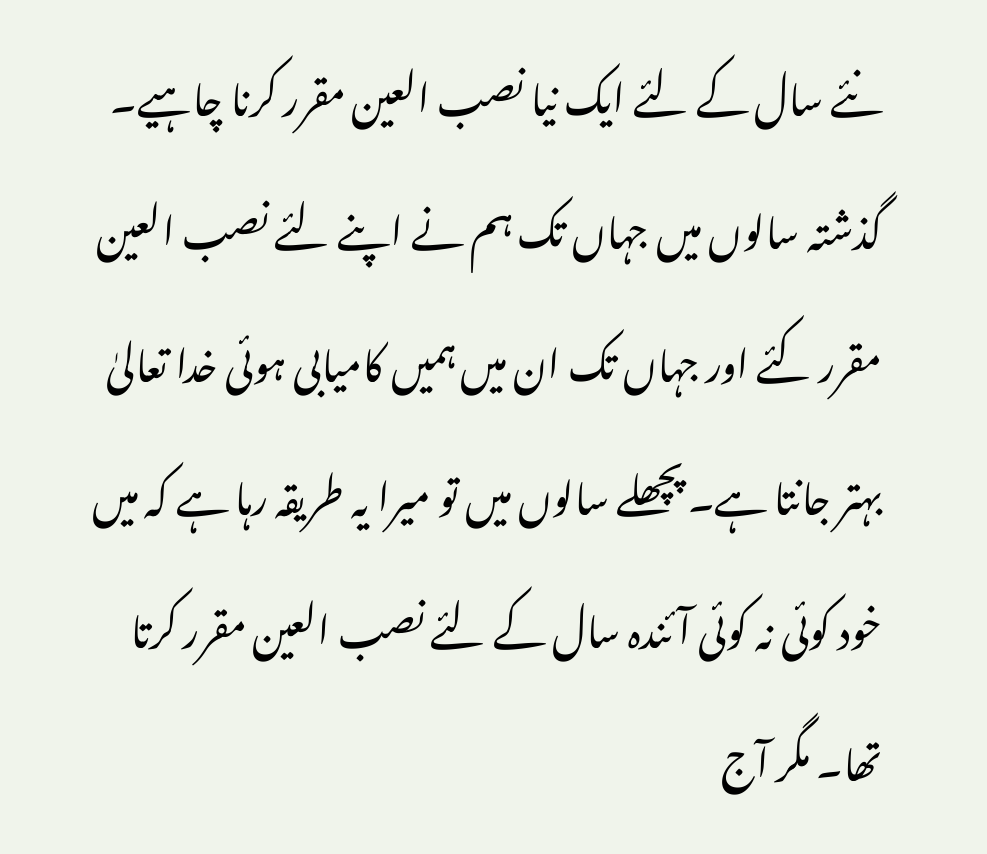نئے سال کے لئے ایک نیا نصب العین مقرر کرنا چاہیے۔ گذشتہ سالوں میں جہاں تک ہم نے اپنے لئے نصب العین مقرر کئے اور جہاں تک ان میں ہمیں کامیابی ہوئی خدا تعالیٰ بہتر جانتا ہے۔ پچھلے سالوں میں تو میرا یہ طریقہ رہا ہے کہ میں خود کوئی نہ کوئی آئندہ سال کے لئے نصب العین مقرر کرتا تھا۔ مگر آج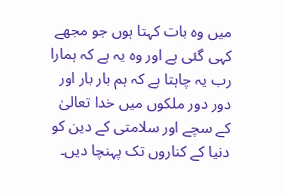میں وہ بات کہتا ہوں جو مجھے کہی گئی ہے اور وہ یہ ہے کہ ہمارا رب یہ چاہتا ہے کہ ہم بار بار اور دور دور ملکوں میں خدا تعالیٰ کے سچے اور سلامتی کے دین کو دنیا کے کناروں تک پہنچا دیں۔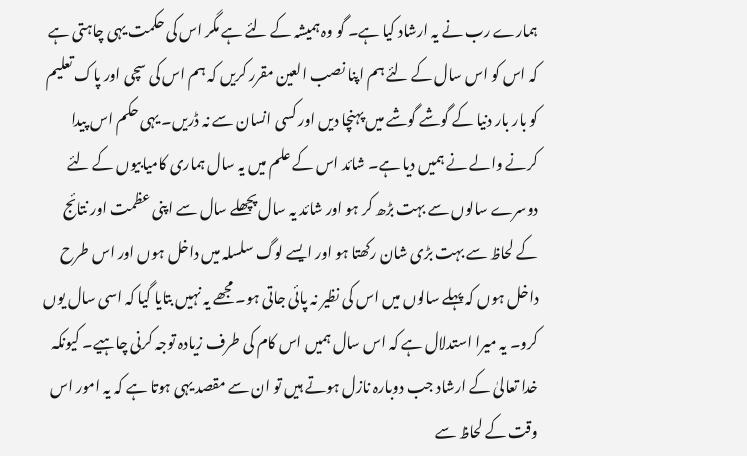ہمارے رب نے یہ ارشاد کیا ہے۔ گو وہ ہمیشہ کے لئے ہے مگر اس کی حکمت یہی چاہتی ہے کہ اس کو اس سال کے لئے ہم اپنا نصب العین مقرر کریں کہ ہم اس کی سچی اور پاک تعلیم کو بار بار دنیا کے گوشے گوشے میں پہنچا دیں اور کسی انسان سے نہ ڈریں۔ یہی حکم اس پیدا کرنے والے نے ہمیں دیا ہے۔ شائد اس کے علم میں یہ سال ہماری کامیابیوں کے لئے دوسرے سالوں سے بہت بڑھ کر ہو اور شائد یہ سال پچھلے سال سے اپنی عظمت اور نتائج کے لحاظ سے بہت بڑی شان رکھتا ہو اور ایسے لوگ سلسلہ میں داخل ہوں اور اس طرح داخل ہوں کہ پہلے سالوں میں اس کی نظیر نہ پائی جاتی ہو۔ مجھے یہ نہیں بتایا گیا کہ اسی سال یوں کرو۔ یہ میرا استدلال ہے کہ اس سال ہمیں اس کام کی طرف زیادہ توجہ کرنی چاہیے۔ کیونکہ خدا تعالیٰ کے ارشاد جب دوبارہ نازل ہوتے ہیں تو ان سے مقصد یہی ہوتا ہے کہ یہ امور اس وقت کے لحاظ سے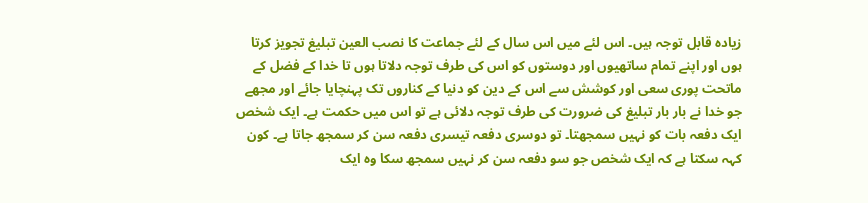زیادہ قابل توجہ ہیں۔ اس لئے میں اس سال کے لئے جماعت کا نصب العین تبلیغ تجویز کرتا ہوں اور اپنے تمام ساتھیوں اور دوستوں کو اس کی طرف توجہ دلاتا ہوں تا خدا کے فضل کے ماتحت پوری سعی اور کوشش سے اس کے دین کو دنیا کے کناروں تک پہنچایا جائے اور مجھے جو خدا نے بار بار تبلیغ کی ضرورت کی طرف توجہ دلائی ہے تو اس میں حکمت ہے۔ ایک شخص ایک دفعہ بات کو نہیں سمجھتا۔ تو دوسری دفعہ تیسری دفعہ سن کر سمجھ جاتا ہے۔ کون کہہ سکتا ہے کہ ایک شخص جو سو دفعہ سن کر نہیں سمجھ سکا وہ ایک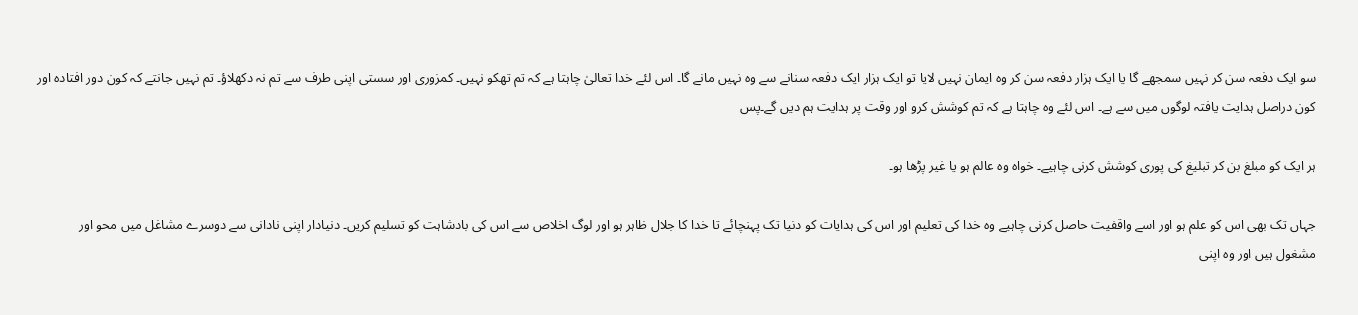سو ایک دفعہ سن کر نہیں سمجھے گا یا ایک ہزار دفعہ سن کر وہ ایمان نہیں لایا تو ایک ہزار ایک دفعہ سنانے سے وہ نہیں مانے گا۔ اس لئے خدا تعالیٰ چاہتا ہے کہ تم تھکو نہیں۔ کمزوری اور سستی اپنی طرف سے تم نہ دکھلاؤ۔ تم نہیں جانتے کہ کون دور افتادہ اور کون دراصل ہدایت یافتہ لوگوں میں سے ہے۔ اس لئے وہ چاہتا ہے کہ تم کوشش کرو اور وقت پر ہدایت ہم دیں گے۔پس

ہر ایک کو مبلغ بن کر تبلیغ کی پوری کوشش کرنی چاہیے۔ خواہ وہ عالم ہو یا غیر پڑھا ہو۔

جہاں تک بھی اس کو علم ہو اور اسے واقفیت حاصل کرنی چاہیے وہ خدا کی تعلیم اور اس کی ہدایات کو دنیا تک پہنچائے تا خدا کا جلال ظاہر ہو اور لوگ اخلاص سے اس کی بادشاہت کو تسلیم کریں۔ دنیادار اپنی نادانی سے دوسرے مشاغل میں محو اور مشغول ہیں اور وہ اپنی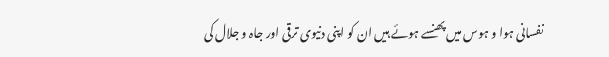نفسانی ہوا و ہوس میں پھنسے ہوئے ہیں ان کو اپنی دنیوی ترقی اور جاہ و جلال کی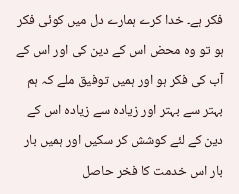فکر ہے۔ خدا کرے ہمارے دل میں کوئی فکر ہو تو وہ محض اس کے دین کی اور اس کے آب کی فکر ہو اور ہمیں توفیق ملے کہ ہم بہتر سے بہتر اور زیادہ سے زیادہ اس کے دین کے لئے کوشش کر سکیں اور ہمیں بار بار اس خدمت کا فخر حاصل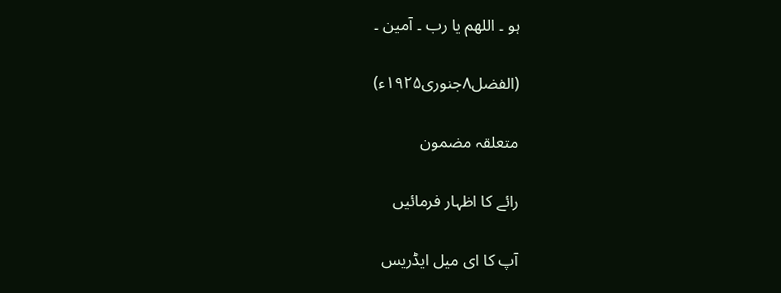ہو ۔ اللھم یا رب ۔ آمین ۔

(الفضل۸جنوری۱۹۲۵ء)

متعلقہ مضمون

رائے کا اظہار فرمائیں

آپ کا ای میل ایڈریس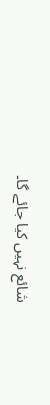شائع نہیں کیا جائے گا۔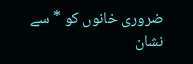ضروری خانوں کو * سے نشان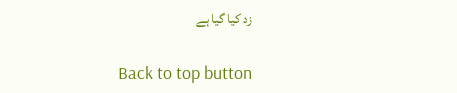زد کیا گیا ہے

Back to top button